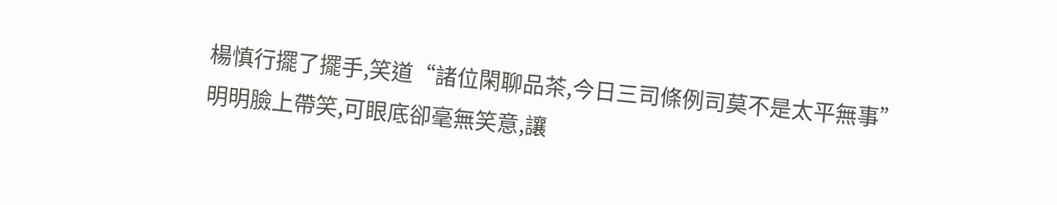楊慎行擺了擺手,笑道“諸位閑聊品茶,今日三司條例司莫不是太平無事”
明明臉上帶笑,可眼底卻毫無笑意,讓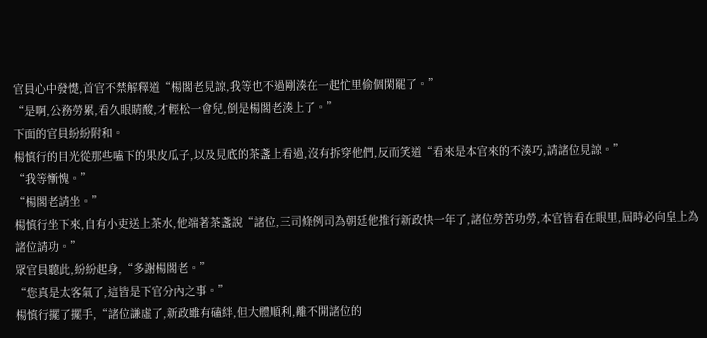官員心中發憷,首官不禁解釋道“楊閣老見諒,我等也不過剛湊在一起忙里偷個閑罷了。”
“是啊,公務勞累,看久眼睛酸,才輕松一會兒,倒是楊閣老湊上了。”
下面的官員紛紛附和。
楊慎行的目光從那些嗑下的果皮瓜子,以及見底的茶盞上看過,沒有拆穿他們,反而笑道“看來是本官來的不湊巧,請諸位見諒。”
“我等慚愧。”
“楊閣老請坐。”
楊慎行坐下來,自有小吏送上茶水,他端著茶盞說“諸位,三司條例司為朝廷他推行新政快一年了,諸位勞苦功勞,本官皆看在眼里,屆時必向皇上為諸位請功。”
眾官員聽此,紛紛起身,“多謝楊閣老。”
“您真是太客氣了,這皆是下官分內之事。”
楊慎行擺了擺手,“諸位謙虛了,新政雖有磕絆,但大體順利,離不開諸位的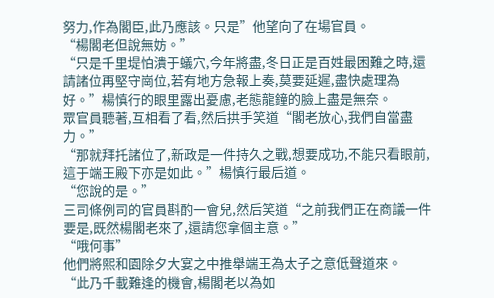努力,作為閣臣,此乃應該。只是”他望向了在場官員。
“楊閣老但說無妨。”
“只是千里堤怕潰于蟻穴,今年將盡,冬日正是百姓最困難之時,還請諸位再堅守崗位,若有地方急報上奏,莫要延遲,盡快處理為好。”楊慎行的眼里露出憂慮,老態龍鐘的臉上盡是無奈。
眾官員聽著,互相看了看,然后拱手笑道“閣老放心,我們自當盡力。”
“那就拜托諸位了,新政是一件持久之戰,想要成功,不能只看眼前,這于端王殿下亦是如此。”楊慎行最后道。
“您說的是。”
三司條例司的官員斟酌一會兒,然后笑道“之前我們正在商議一件要是,既然楊閣老來了,還請您拿個主意。”
“哦何事”
他們將熙和園除夕大宴之中推舉端王為太子之意低聲道來。
“此乃千載難逢的機會,楊閣老以為如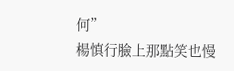何”
楊慎行臉上那點笑也慢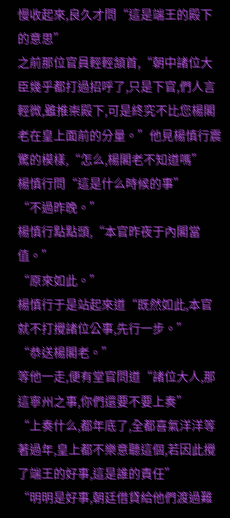慢收起來,良久才問“這是端王的殿下的意思”
之前那位官員輕輕頷首,“朝中諸位大臣幾乎都打過招呼了,只是下官,們人言輕微,雖推崇殿下,可是終究不比您楊閣老在皇上面前的分量。”他見楊慎行震驚的模樣,“怎么,楊閣老不知道嗎”
楊慎行問“這是什么時候的事”
“不過昨晚。”
楊慎行點點頭,“本官昨夜于內閣當值。”
“原來如此。”
楊慎行于是站起來道“既然如此,本官就不打攪諸位公事,先行一步。”
“恭送楊閣老。”
等他一走,便有堂官問道“諸位大人,那這寧州之事,你們還要不要上奏”
“上奏什么,都年底了,全都喜氣洋洋等著過年,皇上都不樂意聽這個,若因此攪了端王的好事,這是誰的責任”
“明明是好事,朝廷借貸給他們渡過難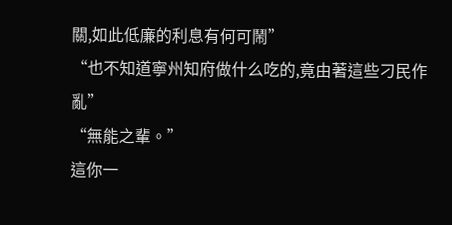關,如此低廉的利息有何可鬧”
“也不知道寧州知府做什么吃的,竟由著這些刁民作亂”
“無能之輩。”
這你一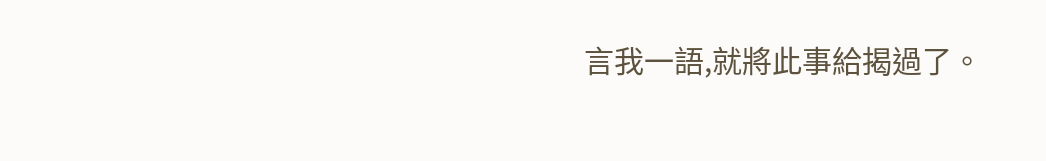言我一語,就將此事給揭過了。